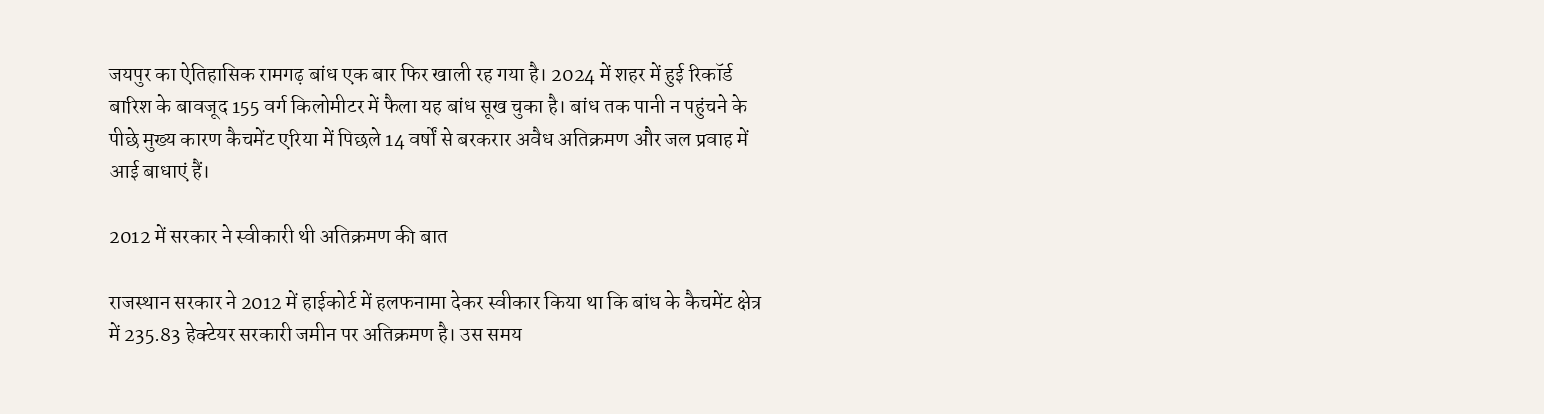जयपुर का ऐतिहासिक रामगढ़ बांध एक बार फिर खाली रह गया है। 2024 में शहर में हुई रिकॉर्ड बारिश के बावजूद 155 वर्ग किलोमीटर में फैला यह बांध सूख चुका है। बांध तक पानी न पहुंचने के पीछे मुख्य कारण कैचमेंट एरिया में पिछले 14 वर्षों से बरकरार अवैध अतिक्रमण और जल प्रवाह में आई बाधाएं हैं।

2012 में सरकार ने स्वीकारी थी अतिक्रमण की बात

राजस्थान सरकार ने 2012 में हाईकोर्ट में हलफनामा देकर स्वीकार किया था कि बांध के कैचमेंट क्षेत्र में 235.83 हेक्टेयर सरकारी जमीन पर अतिक्रमण है। उस समय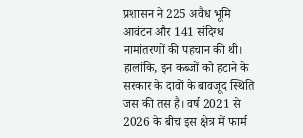प्रशासन ने 225 अवैध भूमि आवंटन और 141 संदिग्ध नामांतरणों की पहचान की थी। हालांकि, इन कब्जों को हटाने के सरकार के दावों के बावजूद स्थिति जस की तस है। वर्ष 2021 से 2026 के बीच इस क्षेत्र में फार्म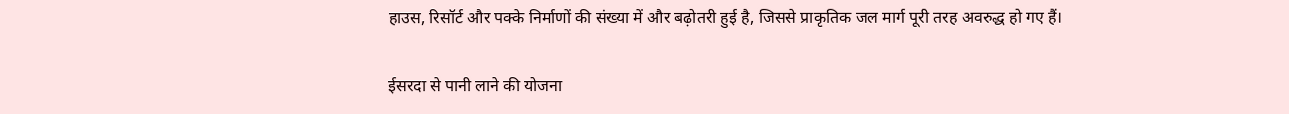हाउस, रिसॉर्ट और पक्के निर्माणों की संख्या में और बढ़ोतरी हुई है, जिससे प्राकृतिक जल मार्ग पूरी तरह अवरुद्ध हो गए हैं।

ईसरदा से पानी लाने की योजना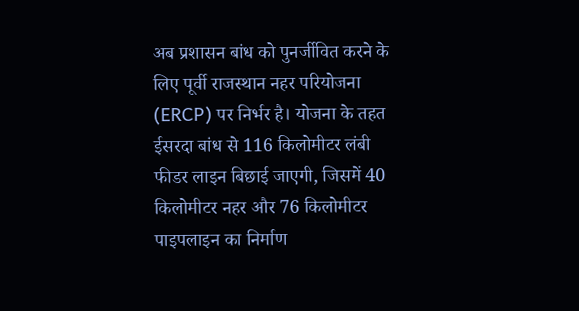अब प्रशासन बांध को पुनर्जीवित करने के लिए पूर्वी राजस्थान नहर परियोजना (ERCP) पर निर्भर है। योजना के तहत ईसरदा बांध से 116 किलोमीटर लंबी फीडर लाइन बिछाई जाएगी, जिसमें 40 किलोमीटर नहर और 76 किलोमीटर पाइपलाइन का निर्माण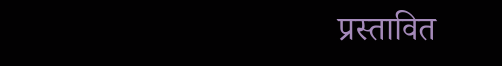प्रस्तावित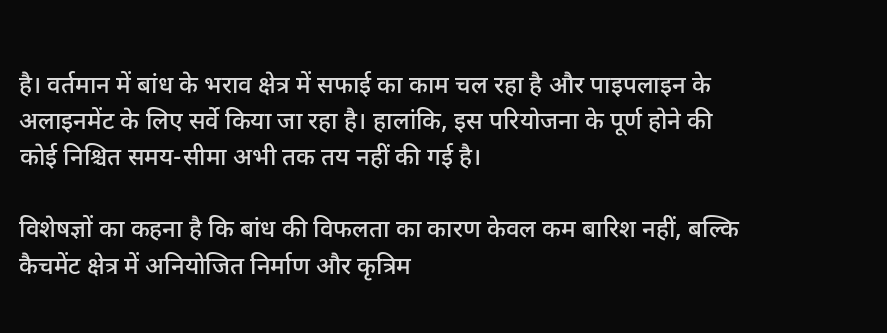है। वर्तमान में बांध के भराव क्षेत्र में सफाई का काम चल रहा है और पाइपलाइन के अलाइनमेंट के लिए सर्वे किया जा रहा है। हालांकि, इस परियोजना के पूर्ण होने की कोई निश्चित समय-सीमा अभी तक तय नहीं की गई है।

विशेषज्ञों का कहना है कि बांध की विफलता का कारण केवल कम बारिश नहीं, बल्कि कैचमेंट क्षेत्र में अनियोजित निर्माण और कृत्रिम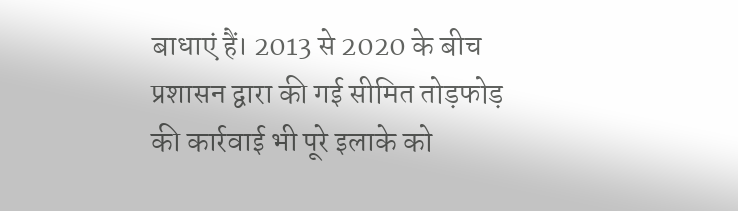बाधाएं हैं। 2013 से 2020 के बीच प्रशासन द्वारा की गई सीमित तोड़फोड़ की कार्रवाई भी पूरे इलाके को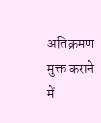अतिक्रमण मुक्त कराने में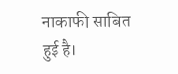नाकाफी साबित हुई है।